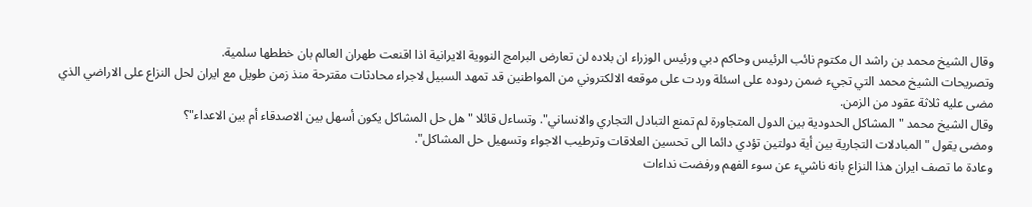وقال الشيخ محمد بن راشد ال مكتوم نائب الرئيس وحاكم دبي ورئيس الوزراء ان بلاده لن تعارض البرامج النووية الايرانية اذا اقنعت طهران العالم بان خططها سلمية.
وتصريحات الشيخ محمد التي تجيء ضمن ردوده على اسئلة وردت على موقعه الالكتروني من المواطنين قد تمهد السبيل لاجراء محادثات مقترحة منذ زمن طويل مع ايران لحل النزاع على الاراضي الذي مضى عليه ثلاثة عقود من الزمن.
وقال الشيخ محمد "المشاكل الحدودية بين الدول المتجاورة لم تمنع التبادل التجاري والانساني". وتساءل قائلا "هل حل المشاكل يكون أسهل بين الاصدقاء أم بين الاعداء"؟
ومضى يقول "المبادلات التجارية بين أية دولتين تؤدي دائما الى تحسين العلاقات وترطيب الاجواء وتسهيل حل المشاكل".
وعادة ما تصف ايران هذا النزاع بانه ناشيء عن سوء الفهم ورفضت نداءات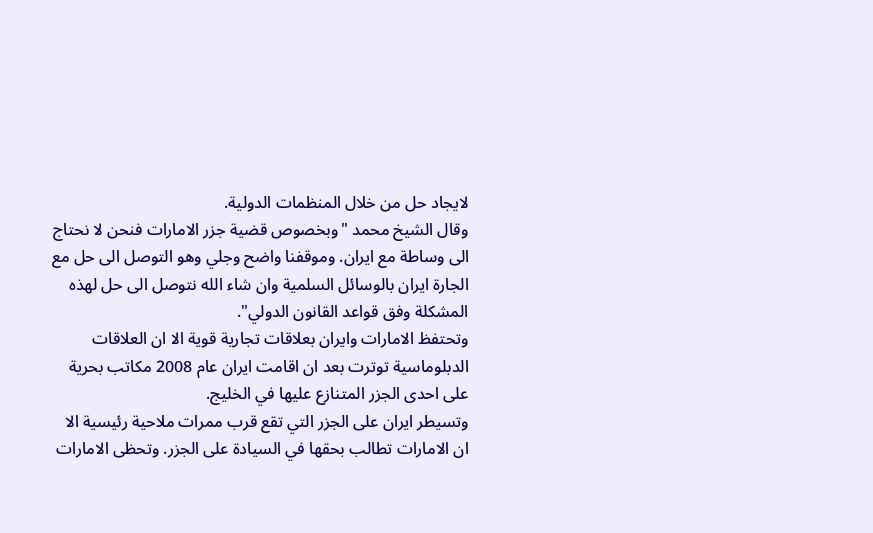لايجاد حل من خلال المنظمات الدولية.
وقال الشيخ محمد "وبخصوص قضية جزر الامارات فنحن لا نحتاج الى وساطة مع ايران. وموقفنا واضح وجلي وهو التوصل الى حل مع الجارة ايران بالوسائل السلمية وان شاء الله نتوصل الى حل لهذه المشكلة وفق قواعد القانون الدولي".
وتحتفظ الامارات وايران بعلاقات تجارية قوية الا ان العلاقات الدبلوماسية توترت بعد ان اقامت ايران عام 2008 مكاتب بحرية على احدى الجزر المتنازع عليها في الخليج.
وتسيطر ايران على الجزر التي تقع قرب ممرات ملاحية رئيسية الا ان الامارات تطالب بحقها في السيادة على الجزر. وتحظى الامارات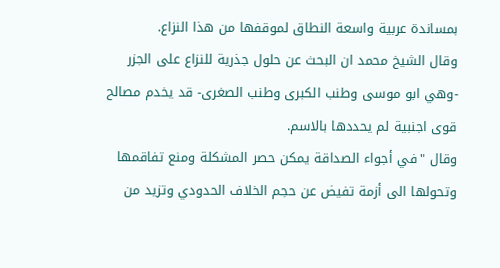بمساندة عربية واسعة النطاق لموقفها من هذا النزاع.
وقال الشيخ محمد ان البحث عن حلول جذرية للنزاع على الجزر -وهي ابو موسى وطنب الكبرى وطنب الصغرى- قد يخدم مصالح قوى اجنبية لم يحددها بالاسم.
وقال "في أجواء الصداقة يمكن حصر المشكلة ومنع تفاقمها وتحولها الى أزمة تفيض عن حجم الخلاف الحدودي وتزيد من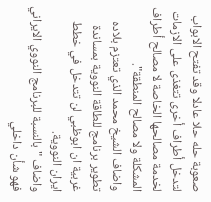صعوبة حله حلا عادلا وقد تفتح الابواب لتدخل أطراف أخرى تتغذى على الازمات لخدمة مصالحها الخاصة لا مصالح أطراف المشكلة ولا مصالح المنطقة".
واضاف الشيخ محمد الذي تعتزم بلاده تطوير برنامج للطاقة النووية بمساندة غربية ان ابوظبي لن تتدخل في خطط ايران النووية.
واضاف "بالنسبة للبرنامج النووي الايراني فهو شأن داخلي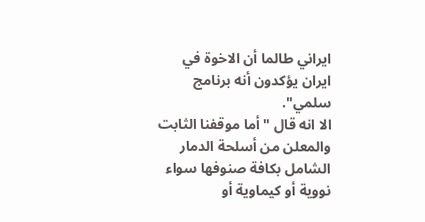ايراني طالما أن الاخوة في ايران يؤكدون أنه برنامج سلمي".
الا انه قال "أما موقفنا الثابت والمعلن من أسلحة الدمار الشامل بكافة صنوفها سواء نووية أو كيماوية أو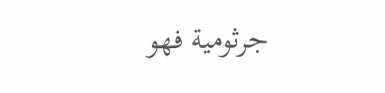جرثومية فهو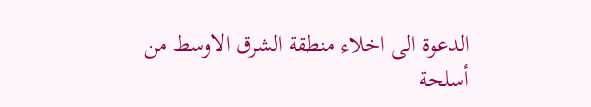الدعوة الى اخلاء منطقة الشرق الاوسط من أسلحة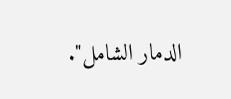الدمار الشامل".